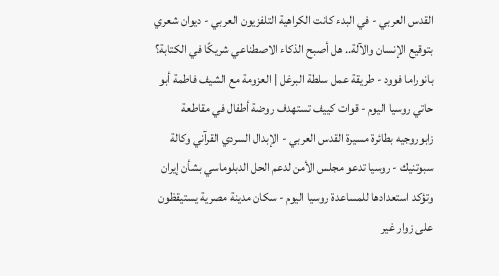القدس العربي - في البدء كانت الكراهية التلفزيون العربي - ديوان شعري بتوقيع الإنسان والآلة.. هل أصبح الذكاء الاصطناعي شريكًا في الكتابة؟ بانوراما فوود - طريقة عمل سلطة البرغل | العزومة مع الشيف فاطمة أبو حاتي روسيا اليوم - قوات كييف تستهدف روضة أطفال في مقاطعة زابوروجيه بطائرة مسيرة القدس العربي - الإبدال السردي القرآني وكالة سبوتنيك - روسيا تدعو مجلس الأمن لدعم الحل الدبلوماسي بشأن إيران وتؤكد استعدادها للمساعدة روسيا اليوم - سكان مدينة مصرية يستيقظون على زوار غير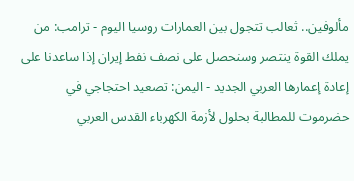مألوفين.. ثعالب تتجول بين العمارات روسيا اليوم - ترامب: من يملك القوة ينتصر وسنحصل على نصف نفط إيران إذا ساعدنا على إعادة إعمارها العربي الجديد - اليمن: تصعيد احتجاجي في حضرموت للمطالبة بحلول لأزمة الكهرباء القدس العربي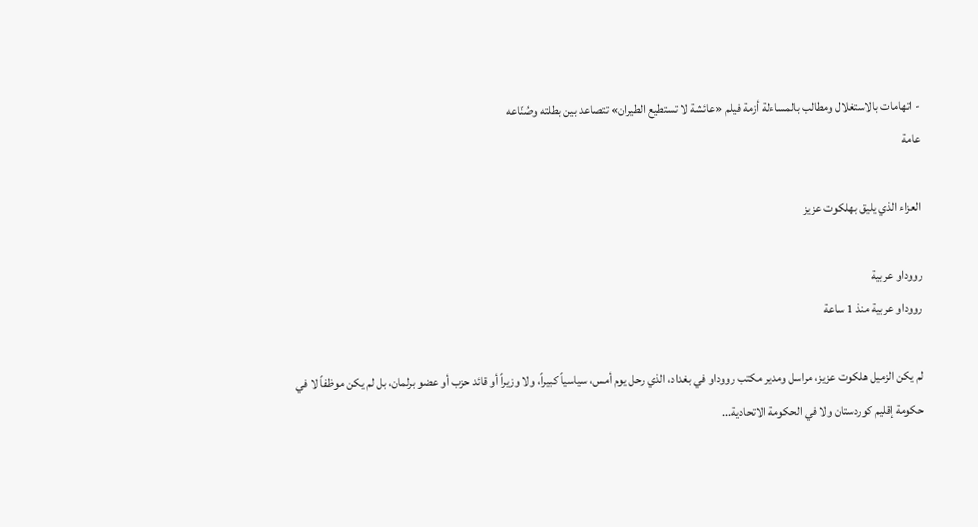- اتهامات بالاستغلال ومطالب بالمساءلة أزمة فيلم «عائشة لا تستطيع الطيران» تتصاعد بين بطلته وصُنّاعه
عامة

العزاء الذي يليق بهلكوت عزيز

رووداو عربية
رووداو عربية منذ 1 ساعة

لم يكن الزميل هلكوت عزيز، مراسل ومدير مكتب رووداو في بغداد، الذي رحل يوم أمس، سياسياً كبيراً، ولا وزيراً أو قائد حزب أو عضو برلمان، بل لم يكن موظفاً لا في حكومة إقليم كوردستان ولا في الحكومة الاتحادية...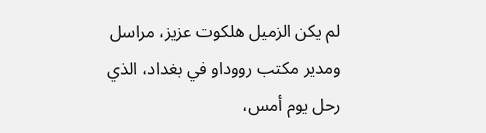لم يكن الزميل هلكوت عزيز، مراسل ومدير مكتب رووداو في بغداد، الذي رحل يوم أمس،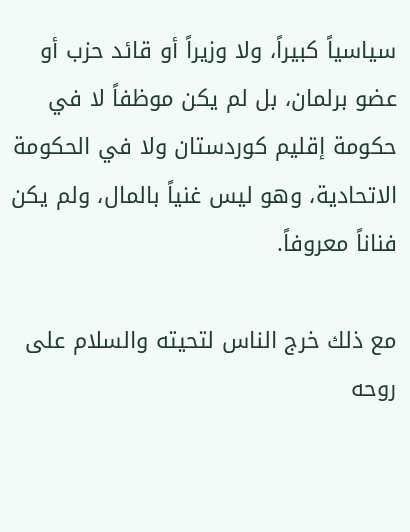سياسياً كبيراً، ولا وزيراً أو قائد حزب أو عضو برلمان، بل لم يكن موظفاً لا في حكومة إقليم كوردستان ولا في الحكومة الاتحادية، وهو ليس غنياً بالمال، ولم يكن فناناً معروفاً.

مع ذلك خرج الناس لتحيته والسلام على روحه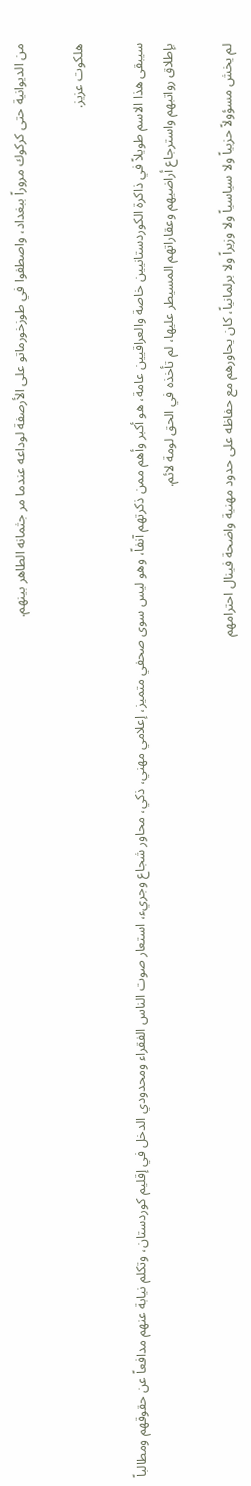من الديوانية حتى كركوك مروراً ببغداد، واصطفوا في طوزخورماتو على الأرصفة لوداعه عندما مر جثمانه الطاهر بينهم.

هلكوت عزيز.

سيبقى هذا الاسم طويلاً في ذاكرة الكوردستانيين خاصة والعراقيين عامة، هو أكبر وأهم ممن ذكرتهم آنفاً، وهو ليس سوى صحفي متميز، إعلامي مهني، ذكي، محاور شجاع وجريء، استعار صوت الناس الفقراء ومحدودي الدخل في إقليم كوردستان، وتكلم نيابة عنهم مدافعاً عن حقوقهم ومطالباً بإطلاق رواتبهم واسترجاع أراضيهم وعقاراتهم المسيطر عليها، لم تأخذه في الحق لومة لائم.

لم يخش مسؤولاً حزبياً ولا سياسياً ولا وزيراً ولا برلمانياً، كان يحاورهم مع حفاظه على حدود مهنية واضحة فينال احترامهم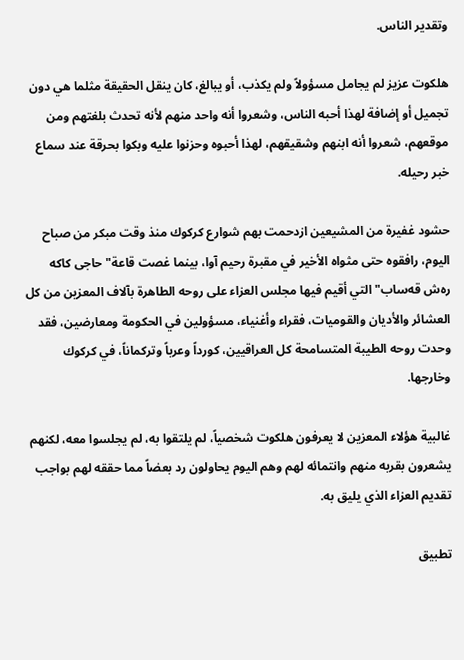وتقدير الناس.

هلكوت عزيز لم يجامل مسؤولاً ولم يكذب، أو يبالغ، كان ينقل الحقيقة مثلما هي دون تجميل أو إضافة لهذا أحبه الناس، وشعروا أنه واحد منهم لأنه تحدث بلغتهم ومن موقعهم، شعروا أنه ابنهم وشقيقهم، لهذا أحبوه وحزنوا عليه وبكوا بحرقة عند سماع خبر رحيله.

حشود غفيرة من المشيعين ازدحمت بهم شوارع كركوك منذ وقت مبكر من صباح اليوم، رافقوه حتى مثواه الأخير في مقبرة رحيم آوا، بينما غصت قاعة" حاجى كاكه رەش قەساب" التي أقيم فيها مجلس العزاء على روحه الطاهرة بآلاف المعزين من كل العشائر والأديان والقوميات، فقراء وأغنياء، مسؤولين في الحكومة ومعارضين، فقد وحدت روحه الطيبة المتسامحة كل العراقيين، كورداً وعرباً وتركماناً، في كركوك وخارجها.

غالبية هؤلاء المعزين لا يعرفون هلكوت شخصياً، لم يلتقوا به، لم يجلسوا معه، لكنهم يشعرون بقربه منهم وانتمائه لهم وهم اليوم يحاولون رد بعضاً مما حققه لهم بواجب تقديم العزاء الذي يليق به.

تطبيق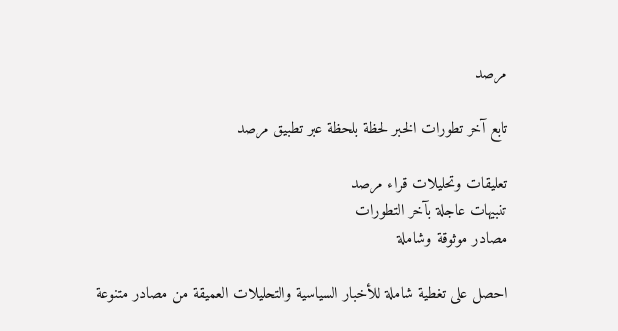مرصد

تابع آخر تطورات الخبر لحظة بلحظة عبر تطبيق مرصد

تعليقات وتحليلات قراء مرصد
تنبيهات عاجلة بآخر التطورات
مصادر موثوقة وشاملة

احصل على تغطية شاملة للأخبار السياسية والتحليلات العميقة من مصادر متنوعة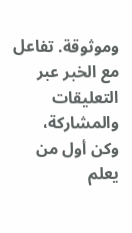وموثوقة. تفاعل مع الخبر عبر التعليقات والمشاركة، وكن أول من يعلم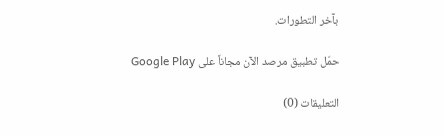بآخر التطورات.

حمّل تطبيق مرصد الآن مجاناً على Google Play

التعليقات (0)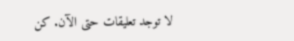لا توجد تعليقات حتى الآن. كن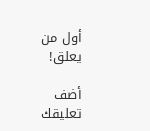أول من يعلق!

أضف تعليقك